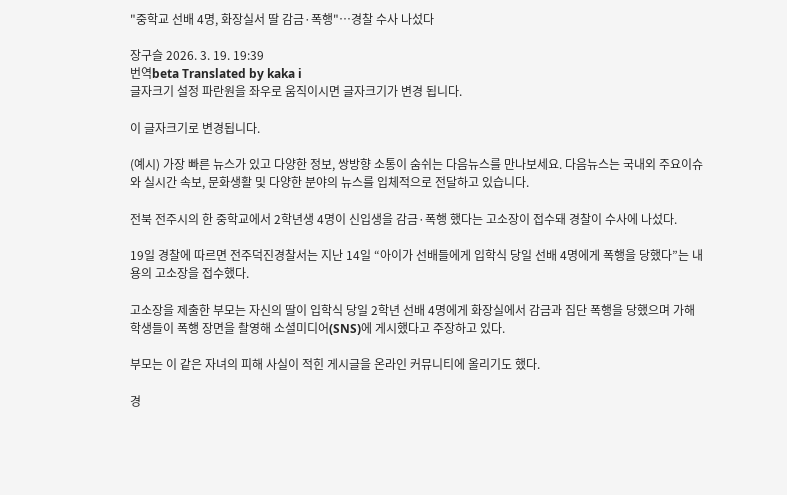"중학교 선배 4명, 화장실서 딸 감금·폭행"…경찰 수사 나섰다

장구슬 2026. 3. 19. 19:39
번역beta Translated by kaka i
글자크기 설정 파란원을 좌우로 움직이시면 글자크기가 변경 됩니다.

이 글자크기로 변경됩니다.

(예시) 가장 빠른 뉴스가 있고 다양한 정보, 쌍방향 소통이 숨쉬는 다음뉴스를 만나보세요. 다음뉴스는 국내외 주요이슈와 실시간 속보, 문화생활 및 다양한 분야의 뉴스를 입체적으로 전달하고 있습니다.

전북 전주시의 한 중학교에서 2학년생 4명이 신입생을 감금·폭행 했다는 고소장이 접수돼 경찰이 수사에 나섰다.

19일 경찰에 따르면 전주덕진경찰서는 지난 14일 “아이가 선배들에게 입학식 당일 선배 4명에게 폭행을 당했다”는 내용의 고소장을 접수했다.

고소장을 제출한 부모는 자신의 딸이 입학식 당일 2학년 선배 4명에게 화장실에서 감금과 집단 폭행을 당했으며 가해 학생들이 폭행 장면을 촬영해 소셜미디어(SNS)에 게시했다고 주장하고 있다.

부모는 이 같은 자녀의 피해 사실이 적힌 게시글을 온라인 커뮤니티에 올리기도 했다.

경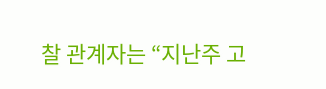찰 관계자는 “지난주 고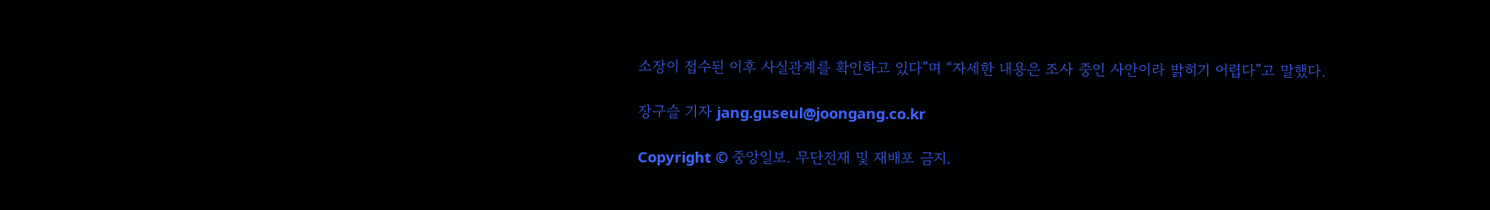소장이 접수된 이후 사실관계를 확인하고 있다”며 “자세한 내용은 조사 중인 사안이라 밝히기 어렵다”고 말했다.

장구슬 기자 jang.guseul@joongang.co.kr

Copyright © 중앙일보. 무단전재 및 재배포 금지.